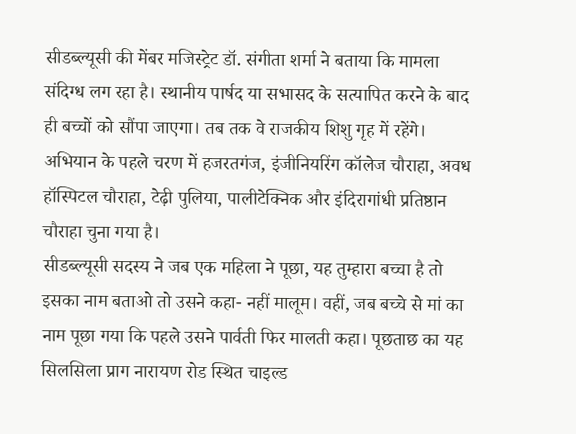सीडब्ल्यूसी की मेंबर मजिस्ट्रेट डॉ. संगीता शर्मा ने बताया कि मामला संदिग्ध लग रहा है। स्थानीय पार्षद या सभासद के सत्यापित करने के बाद ही बच्चों को सौंपा जाएगा। तब तक वे राजकीय शिशु गृह में रहेंगे। अभियान के पहले चरण में हजरतगंज, इंजीनियरिंग कॉलेज चौराहा, अवध हॉस्पिटल चौराहा, टेढ़ी पुलिया, पालीटेक्निक और इंदिरागांधी प्रतिष्ठान चौराहा चुना गया है।
सीडब्ल्यूसी सदस्य ने जब एक महिला ने पूछा, यह तुम्हारा बच्चा है तो इसका नाम बताओ तो उसने कहा- नहीं मालूम। वहीं, जब बच्चे से मां का नाम पूछा गया कि पहले उसने पार्वती फिर मालती कहा। पूछताछ का यह सिलसिला प्राग नारायण रोड स्थित चाइल्ड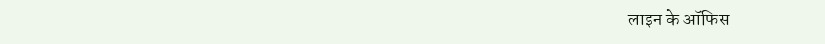लाइन के ऑफिस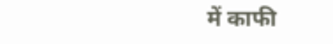में काफी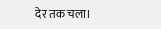देर तक चला।